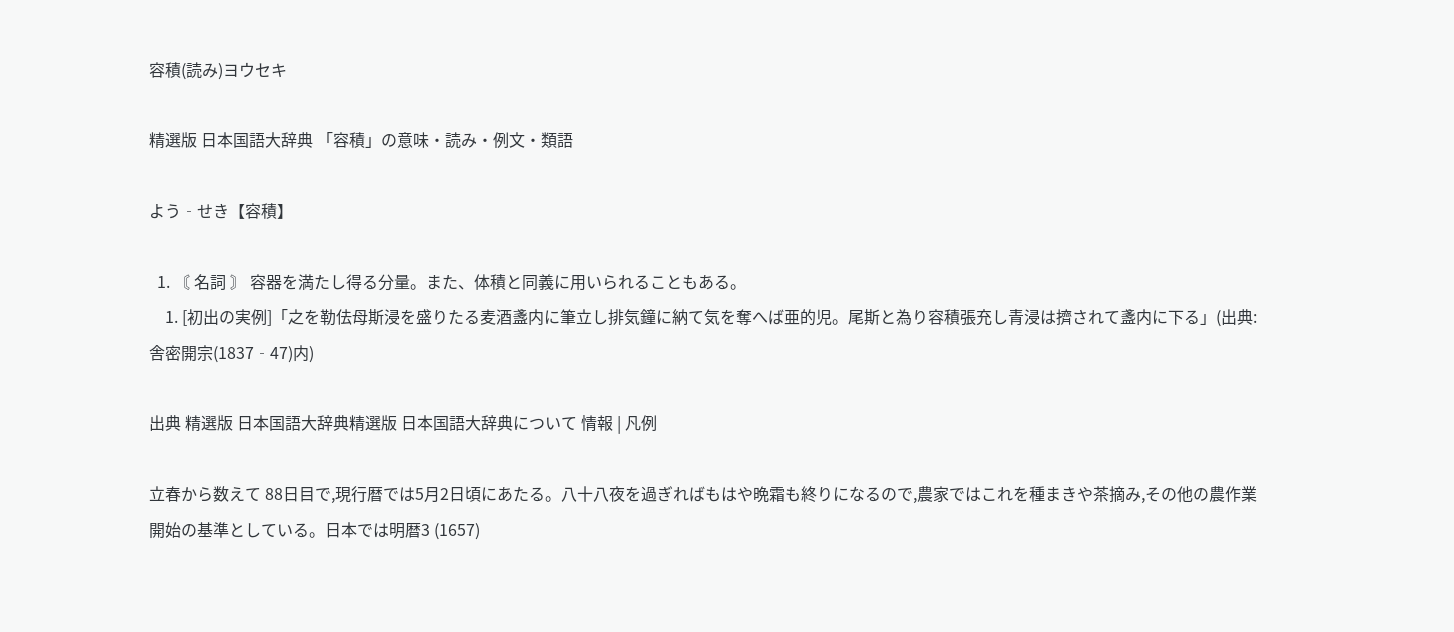容積(読み)ヨウセキ

精選版 日本国語大辞典 「容積」の意味・読み・例文・類語

よう‐せき【容積】

  1. 〘 名詞 〙 容器を満たし得る分量。また、体積と同義に用いられることもある。
    1. [初出の実例]「之を勒佉母斯浸を盛りたる麦酒盞内に筆立し排気鐘に納て気を奪へば亜的児。尾斯と為り容積張充し青浸は擠されて盞内に下る」(出典:舎密開宗(1837‐47)内)

出典 精選版 日本国語大辞典精選版 日本国語大辞典について 情報 | 凡例

立春から数えて 88日目で,現行暦では5月2日頃にあたる。八十八夜を過ぎればもはや晩霜も終りになるので,農家ではこれを種まきや茶摘み,その他の農作業開始の基準としている。日本では明暦3 (1657)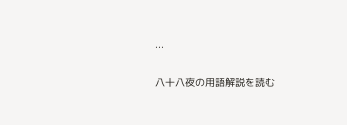...

八十八夜の用語解説を読む